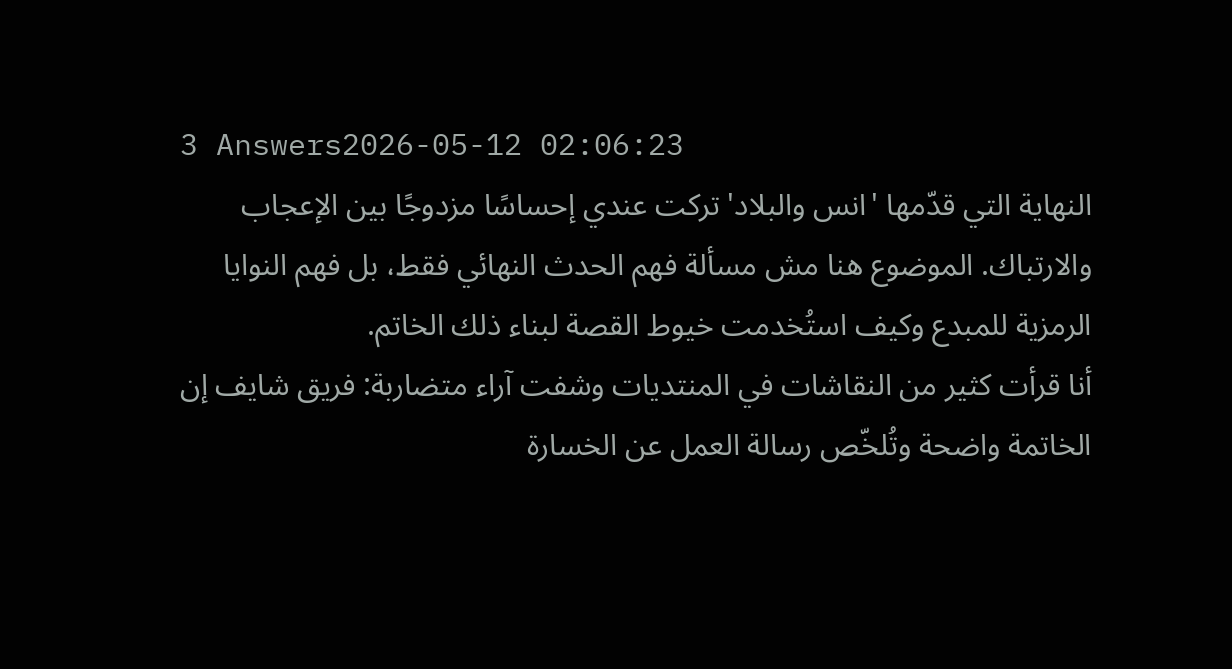3 Answers2026-05-12 02:06:23
النهاية التي قدّمها 'انس والبلاد' تركت عندي إحساسًا مزدوجًا بين الإعجاب والارتباك. الموضوع هنا مش مسألة فهم الحدث النهائي فقط، بل فهم النوايا الرمزية للمبدع وكيف استُخدمت خيوط القصة لبناء ذلك الخاتم.
أنا قرأت كثير من النقاشات في المنتديات وشفت آراء متضاربة: فريق شايف إن الخاتمة واضحة وتُلخّص رسالة العمل عن الخسارة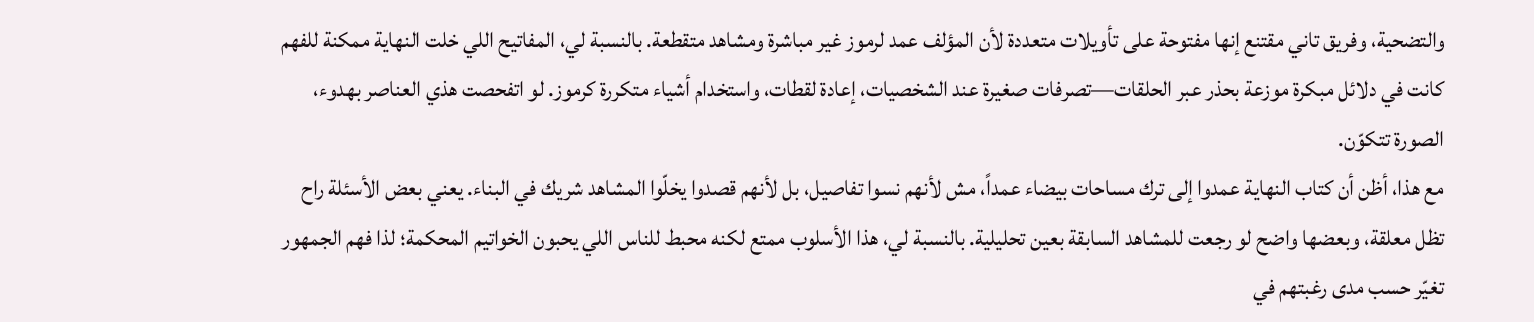والتضحية، وفريق تاني مقتنع إنها مفتوحة على تأويلات متعددة لأن المؤلف عمد لرموز غير مباشرة ومشاهد متقطعة. بالنسبة لي، المفاتيح اللي خلت النهاية ممكنة للفهم كانت في دلائل مبكرة موزعة بحذر عبر الحلقات—تصرفات صغيرة عند الشخصيات، إعادة لقطات، واستخدام أشياء متكررة كرموز. لو اتفحصت هذي العناصر بهدوء، الصورة تتكوّن.
مع هذا، أظن أن كتاب النهاية عمدوا إلى ترك مساحات بيضاء عمداً، مش لأنهم نسوا تفاصيل، بل لأنهم قصدوا يخلّوا المشاهد شريك في البناء. يعني بعض الأسئلة راح تظل معلقة، وبعضها واضح لو رجعت للمشاهد السابقة بعين تحليلية. بالنسبة لي، هذا الأسلوب ممتع لكنه محبط للناس اللي يحبون الخواتيم المحكمة؛ لذا فهم الجمهور تغيّر حسب مدى رغبتهم في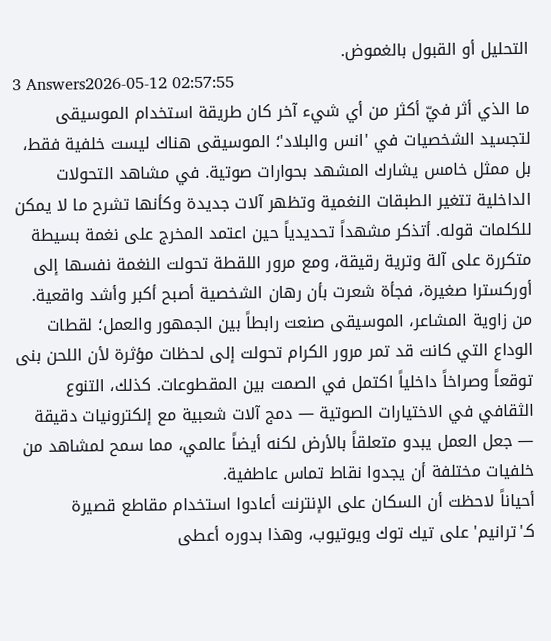التحليل أو القبول بالغموض.
3 Answers2026-05-12 02:57:55
ما الذي أثر فيّ أكثر من أي شيء آخر كان طريقة استخدام الموسيقى لتجسيد الشخصيات في 'انس والبلاد'؛ الموسيقى هناك ليست خلفية فقط، بل ممثل خامس يشارك المشهد بحوارات صوتية. في مشاهد التحولات الداخلية تتغير الطبقات النغمية وتظهر آلات جديدة وكأنها تشرح ما لا يمكن للكلمات قوله. أتذكر مشهداً تحديدياً حين اعتمد المخرج على نغمة بسيطة متكررة على آلة وترية رقيقة، ومع مرور اللقطة تحولت النغمة نفسها إلى أوركسترا صغيرة، فجأة شعرت بأن رهان الشخصية أصبح أكبر وأشد واقعية.
من زاوية المشاعر، الموسيقى صنعت رابطاً بين الجمهور والعمل؛ لقطات الوداع التي كانت قد تمر مرور الكرام تحولت إلى لحظات مؤثرة لأن اللحن بنى توقعاً وصراخاً داخلياً اكتمل في الصمت بين المقطوعات. كذلك، التنوع الثقافي في الاختيارات الصوتية — دمج آلات شعبية مع إلكترونيات دقيقة — جعل العمل يبدو متعلقاً بالأرض لكنه أيضاً عالمي، مما سمح لمشاهد من خلفيات مختلفة أن يجدوا نقاط تماس عاطفية.
أحياناً لاحظت أن السكان على الإنترنت أعادوا استخدام مقاطع قصيرة كـ'ترانيم' على تيك توك ويوتيوب، وهذا بدوره أعطى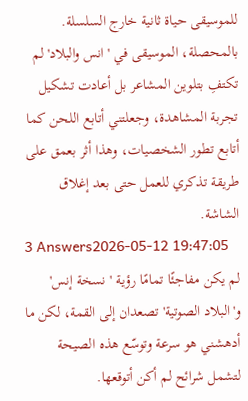للموسيقى حياة ثانية خارج السلسلة. بالمحصلة، الموسيقى في 'انس والبلاد' لم تكتفِ بتلوين المشاعر بل أعادت تشكيل تجربة المشاهدة، وجعلتني أتابع اللحن كما أتابع تطور الشخصيات، وهذا أثر بعمق على طريقة تذكري للعمل حتى بعد إغلاق الشاشة.
3 Answers2026-05-12 19:47:05
لم يكن مفاجئًا تمامًا رؤية 'نسخة إنس' و'البلاد الصوتية' تصعدان إلى القمة، لكن ما أدهشني هو سرعة وتوسّع هذه الصيحة لتشمل شرائح لم أكن أتوقعها.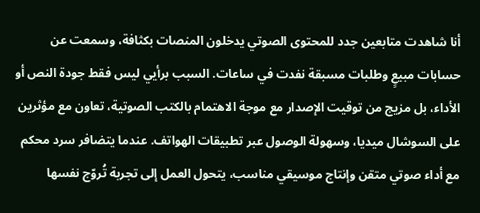أنا شاهدت متابعين جدد للمحتوى الصوتي يدخلون المنصات بكثافة، وسمعت عن حسابات مبيعٍ وطلبات مسبقة نفدت في ساعات. السبب برأيي ليس فقط جودة النص أو الأداء، بل مزيج من توقيت الإصدار مع موجة الاهتمام بالكتب الصوتية، تعاون مع مؤثرين على السوشال ميديا، وسهولة الوصول عبر تطبيقات الهواتف. عندما يتضافر سرد محكم مع أداء صوتي متقن وإنتاج موسيقي مناسب، يتحول العمل إلى تجربة تُروّج نفسها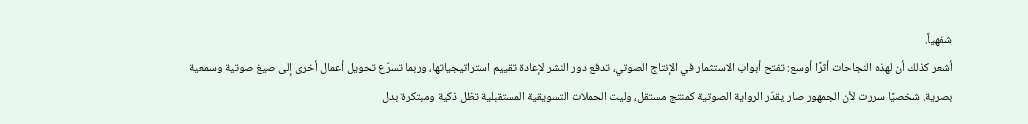شفهياً.
أشعر كذلك أن لهذه النجاحات أثرًا أوسع: تفتح أبواب الاستثمار في الإنتاج الصوتي، تدفع دور النشر لإعادة تقييم استراتيجياتها، وربما تسرّع تحويل أعمال أخرى إلى صيغ صوتية وسمعية بصرية. شخصيًا سررت لأن الجمهور صار يقدّر الرواية الصوتية كمنتج مستقل، وليت الحملات التسويقية المستقبلية تظل ذكية ومبتكرة بدل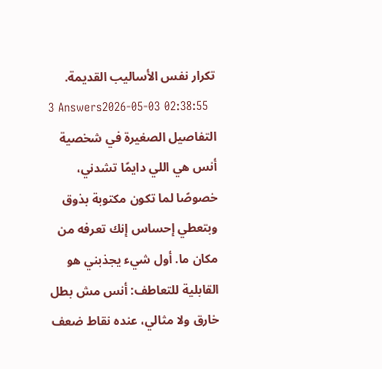تكرار نفس الأساليب القديمة.
3 Answers2026-05-03 02:38:55
التفاصيل الصغيرة في شخصية أنس هي اللي دايمًا تشدني، خصوصًا لما تكون مكتوبة بذوق وبتعطي إحساس إنك تعرفه من مكان ما. أول شيء يجذبني هو القابلية للتعاطف: أنس مش بطل خارق ولا مثالي، عنده نقاط ضعف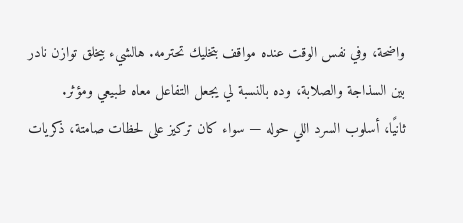واضحة، وفي نفس الوقت عنده مواقف بتخليك تحترمه. هالشيء بيخلق توازن نادر بين السذاجة والصلابة، وده بالنسبة لي يجعل التفاعل معاه طبيعي ومؤثر.
ثانيًا، أسلوب السرد اللي حوله — سواء كان تركيز على لحظات صامتة، ذكريات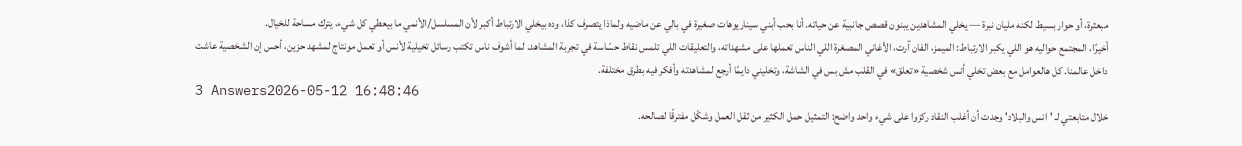مبعثرة، أو حوار بسيط لكنه مليان نبرة — يخلي المشاهدين يبنون قصص جانبية عن حياته. أنا بحب أبني سيناريوهات صغيرة في بالي عن ماضيه ولماذا يتصرف كذا، وده بيخلي الارتباط أكبر لأن المسلسل/الأنمي ما بيعطي كل شيء، يترك مساحة للخيال.
أخيرًا، المجتمع حواليه هو اللي يكبر الارتباط: الميمز، الفان آرت، الأغاني المصغرة اللي الناس تعملها على مشهداته، والتعليقات اللي تلمس نقاط حسّاسة في تجربة المشاهد. لما أشوف ناس تكتب رسائل تخيلية لأنس أو تعمل مونتاج لمشهد حزين، أحس إن الشخصية عاشت داخل عالمنا. كل هالعوامل مع بعض تخلي أنس شخصية «تعلق» في القلب مش بس في الشاشة، وتخليني دايمًا أرجع لمشاهدته وأفكر فيه بطرق مختلفة.
3 Answers2026-05-12 16:48:46
خلال متابعتي لـ 'انس والبلاد' وجدت أن أغلب النقاد ركزوا على شيء واحد واضح: التمثيل حمل الكثير من ثقل العمل وشكّل مفترقًا لصالحه.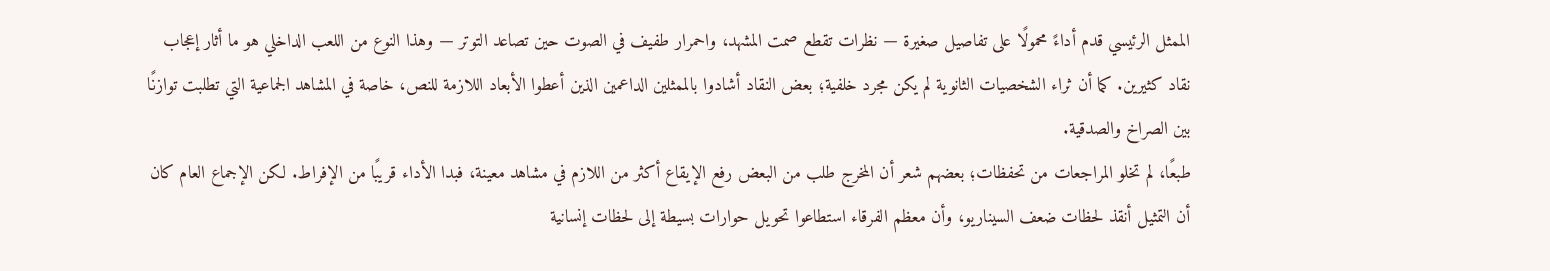الممثل الرئيسي قدم أداءً محمولًا على تفاصيل صغيرة — نظرات تقطع صمت المشهد، واحمرار طفيف في الصوت حين تصاعد التوتر — وهذا النوع من اللعب الداخلي هو ما أثار إعجاب نقاد كثيرين. كما أن ثراء الشخصيات الثانوية لم يكن مجرد خلفية؛ بعض النقاد أشادوا بالممثلين الداعمين الذين أعطوا الأبعاد اللازمة للنص، خاصة في المشاهد الجماعية التي تطلبت توازنًا بين الصراخ والصدقية.
طبعًا، لم تخلو المراجعات من تحفظات؛ بعضهم شعر أن المخرج طلب من البعض رفع الإيقاع أكثر من اللازم في مشاهد معينة، فبدا الأداء قريبًا من الإفراط. لكن الإجماع العام كان أن التمثيل أنقذ لحظات ضعف السيناريو، وأن معظم الفرقاء استطاعوا تحويل حوارات بسيطة إلى لحظات إنسانية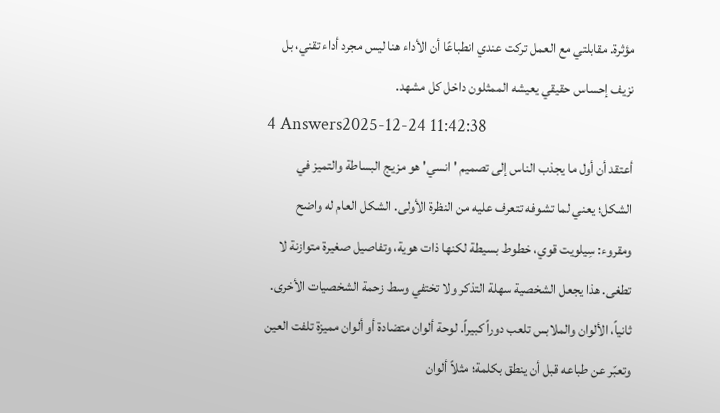مؤثرة. مقابلتي مع العمل تركت عندي انطباعًا أن الأداء هنا ليس مجرد أداء تقني، بل نزيف إحساس حقيقي يعيشه الممثلون داخل كل مشهد.
4 Answers2025-12-24 11:42:38
أعتقد أن أول ما يجذب الناس إلى تصميم 'انسي' هو مزيج البساطة والتميز في الشكل؛ يعني لما تشوفه تتعرف عليه من النظرة الأولى. الشكل العام له واضح ومقروء: سِيلويت قوي، خطوط بسيطة لكنها ذات هوية، وتفاصيل صغيرة متوازنة لا تطغى. هذا يجعل الشخصية سهلة التذكر ولا تختفي وسط زحمة الشخصيات الأخرى.
ثانياً، الألوان والملابس تلعب دوراً كبيراً. لوحة ألوان متضادة أو ألوان مميزة تلفت العين وتعبّر عن طباعه قبل أن ينطق بكلمة؛ مثلاً ألوان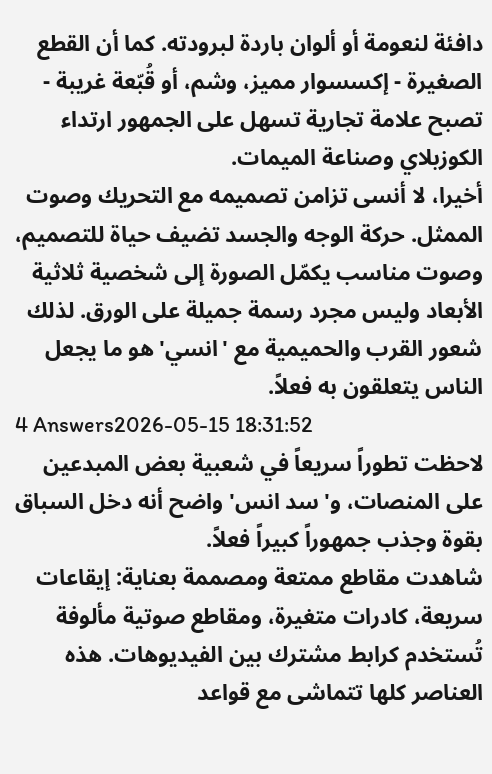دافئة لنعومة أو ألوان باردة لبرودته. كما أن القطع الصغيرة - إكسسوار مميز، وشم، أو قُبّعة غريبة - تصبح علامة تجارية تسهل على الجمهور ارتداء الكوزبلاي وصناعة الميمات.
أخيرا، لا أنسى تزامن تصميمه مع التحريك وصوت الممثل. حركة الوجه والجسد تضيف حياة للتصميم، وصوت مناسب يكمّل الصورة إلى شخصية ثلاثية الأبعاد وليس مجرد رسمة جميلة على الورق. لذلك شعور القرب والحميمية مع 'انسي' هو ما يجعل الناس يتعلقون به فعلاً.
4 Answers2026-05-15 18:31:52
لاحظت تطوراً سريعاً في شعبية بعض المبدعين على المنصات، و'سد انس' واضح أنه دخل السباق بقوة وجذب جمهوراً كبيراً فعلاً.
شاهدت مقاطع ممتعة ومصممة بعناية: إيقاعات سريعة، كادرات متغيرة، ومقاطع صوتية مألوفة تُستخدم كرابط مشترك بين الفيديوهات. هذه العناصر كلها تتماشى مع قواعد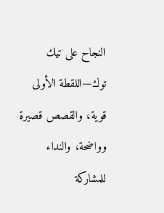النجاح على تيك توك—اللقطة الأولى قوية، والقصص قصيرة وواضحة، والنداء للمشاركة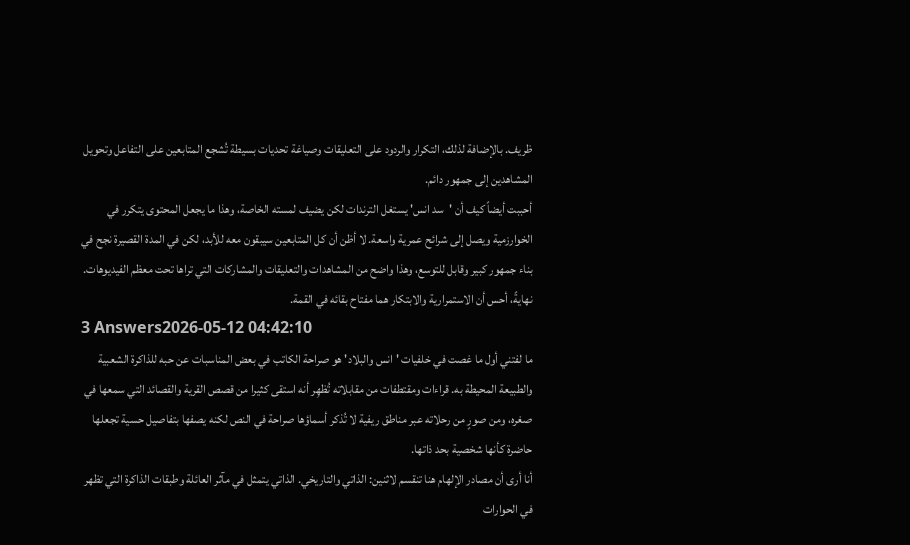ظريف. بالإضافة لذلك، التكرار والردود على التعليقات وصياغة تحديات بسيطة تُشجع المتابعين على التفاعل وتحويل المشاهدين إلى جمهور دائم.
أحببت أيضاً كيف أن 'سد انس' يستغل الترندات لكن يضيف لمسته الخاصة، وهذا ما يجعل المحتوى يتكرر في الخوارزمية ويصل إلى شرائح عمرية واسعة. لا أظن أن كل المتابعين سيبقون معه للأبد، لكن في المدة القصيرة نجح في بناء جمهور كبير وقابل للتوسع، وهذا واضح من المشاهدات والتعليقات والمشاركات التي تراها تحت معظم الفيديوهات. نهايةً، أحس أن الاستمرارية والابتكار هما مفتاح بقائه في القمة.
3 Answers2026-05-12 04:42:10
ما لفتني أول ما غصت في خلفيات 'انس والبلاد' هو صراحة الكاتب في بعض المناسبات عن حبه للذاكرة الشعبية والطبيعة المحيطة به. قراءات ومقتطفات من مقابلاته تُظهِر أنه استقى كثيرا من قصص القرية والقصائد التي سمعها في صغره، ومن صورٍ من رحلاته عبر مناطق ريفية لا تُذكر أسماؤها صراحة في النص لكنه يصفها بتفاصيل حسية تجعلها حاضرة كأنها شخصية بحد ذاتها.
أنا أرى أن مصادر الإلهام هنا تنقسم لاثنين: الذاتي والتاريخي. الذاتي يتمثل في مآثر العائلة وطبقات الذاكرة التي تظهر في الحوارات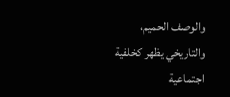والوصف الحميم، والتاريخي يظهر كخلفية اجتماعية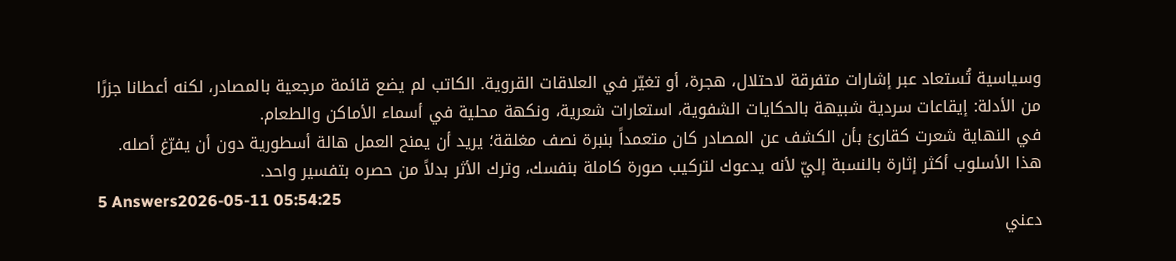وسياسية تُستعاد عبر إشارات متفرقة لاحتلال، هجرة، أو تغيّر في العلاقات القروية. الكاتب لم يضع قائمة مرجعية بالمصادر، لكنه أعطانا جزرًا من الأدلة: إيقاعات سردية شبيهة بالحكايات الشفوية، استعارات شعرية، ونكهة محلية في أسماء الأماكن والطعام.
في النهاية شعرت كقارئ بأن الكشف عن المصادر كان متعمداً بنبرة نصف مغلقة؛ يريد أن يمنح العمل هالة أسطورية دون أن يفرّغ أصله. هذا الأسلوب أكثر إثارة بالنسبة إليّ لأنه يدعوك لتركيب صورة كاملة بنفسك، وترك الأثر بدلاً من حصره بتفسير واحد.
5 Answers2026-05-11 05:54:25
دعني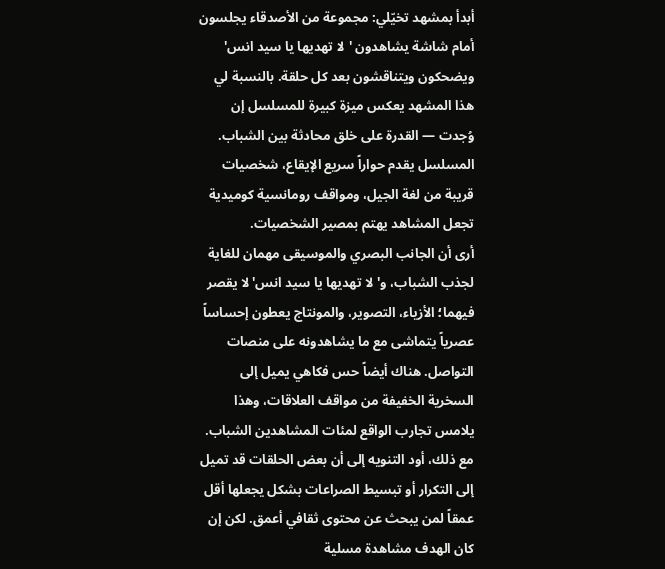أبدأ بمشهد تخيّلي: مجموعة من الأصدقاء يجلسون أمام شاشة يشاهدون 'لا تهديها يا سيد انس' ويضحكون ويتناقشون بعد كل حلقة. بالنسبة لي هذا المشهد يعكس ميزة كبيرة للمسلسل إن وُجدت — القدرة على خلق محادثة بين الشباب. المسلسل يقدم حواراً سريع الإيقاع، شخصيات قريبة من لغة الجيل، ومواقف رومانسية كوميدية تجعل المشاهد يهتم بمصير الشخصيات.
أرى أن الجانب البصري والموسيقى مهمان للغاية لجذب الشباب، و'لا تهديها يا سيد انس' لا يقصر فيهما؛ الأزياء، التصوير، والمونتاج يعطون إحساساً عصرياً يتماشى مع ما يشاهدونه على منصات التواصل. هناك أيضاً حس فكاهي يميل إلى السخرية الخفيفة من مواقف العلاقات، وهذا يلامس تجارب الواقع لمئات المشاهدين الشباب.
مع ذلك، أود التنويه إلى أن بعض الحلقات قد تميل إلى التكرار أو تبسيط الصراعات بشكل يجعلها أقل عمقاً لمن يبحث عن محتوى ثقافي أعمق. لكن إن كان الهدف مشاهدة مسلية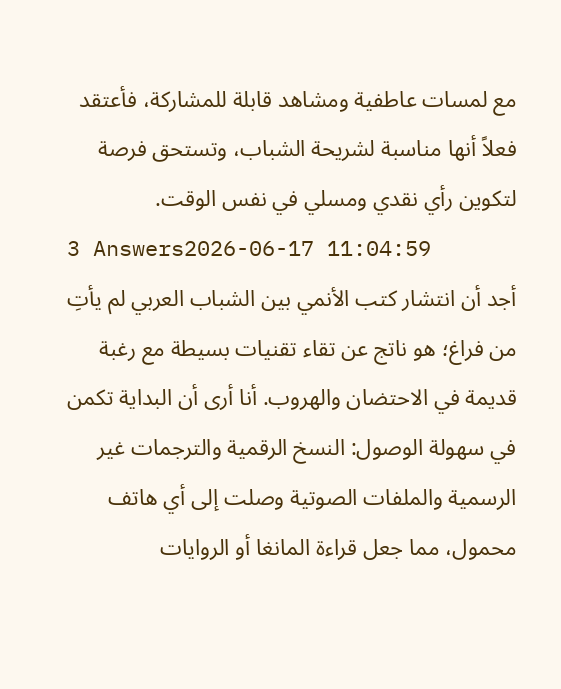مع لمسات عاطفية ومشاهد قابلة للمشاركة، فأعتقد فعلاً أنها مناسبة لشريحة الشباب، وتستحق فرصة لتكوين رأي نقدي ومسلي في نفس الوقت.
3 Answers2026-06-17 11:04:59
أجد أن انتشار كتب الأنمي بين الشباب العربي لم يأتِ من فراغ؛ هو ناتج عن تقاء تقنيات بسيطة مع رغبة قديمة في الاحتضان والهروب. أنا أرى أن البداية تكمن في سهولة الوصول: النسخ الرقمية والترجمات غير الرسمية والملفات الصوتية وصلت إلى أي هاتف محمول، مما جعل قراءة المانغا أو الروايات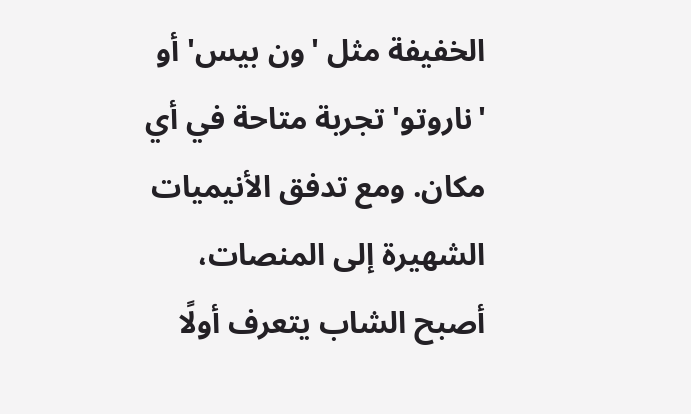الخفيفة مثل 'ون بيس' أو 'ناروتو' تجربة متاحة في أي مكان. ومع تدفق الأنيميات الشهيرة إلى المنصات، أصبح الشاب يتعرف أولًا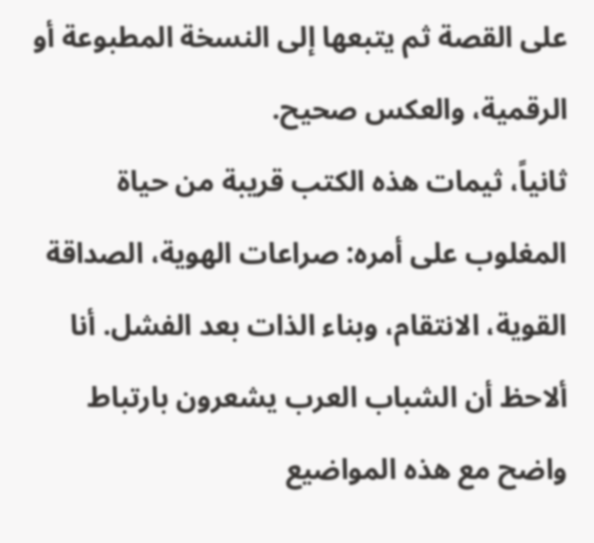على القصة ثم يتبعها إلى النسخة المطبوعة أو الرقمية، والعكس صحيح.
ثانياً، ثيمات هذه الكتب قريبة من حياة المغلوب على أمره: صراعات الهوية، الصداقة القوية، الانتقام، وبناء الذات بعد الفشل. أنا ألاحظ أن الشباب العرب يشعرون بارتباط واضح مع هذه المواضيع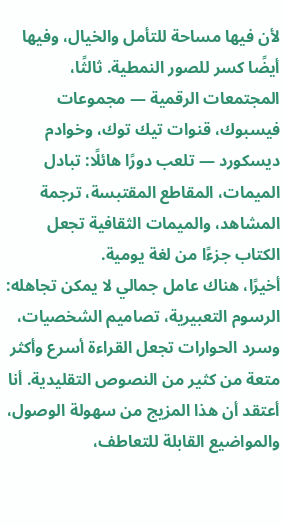لأن فيها مساحة للتأمل والخيال، وفيها أيضًا كسر للصور النمطية. ثالثًا، المجتمعات الرقمية — مجموعات فيسبوك، قنوات تيك توك، وخوادم ديسكورد — تلعب دورًا هائلًا: تبادل الميمات، المقاطع المقتبسة، ترجمة المشاهد، والميمات الثقافية تجعل الكتاب جزءًا من لغة يومية.
أخيرًا، هناك عامل جمالي لا يمكن تجاهله: الرسوم التعبيرية، تصاميم الشخصيات، وسرد الحوارات تجعل القراءة أسرع وأكثر متعة من كثير من النصوص التقليدية. أنا أعتقد أن هذا المزيج من سهولة الوصول، والمواضيع القابلة للتعاطف،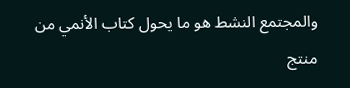والمجتمع النشط هو ما يحول كتاب الأنمي من منتج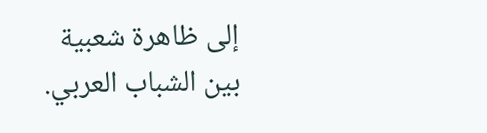إلى ظاهرة شعبية بين الشباب العربي.